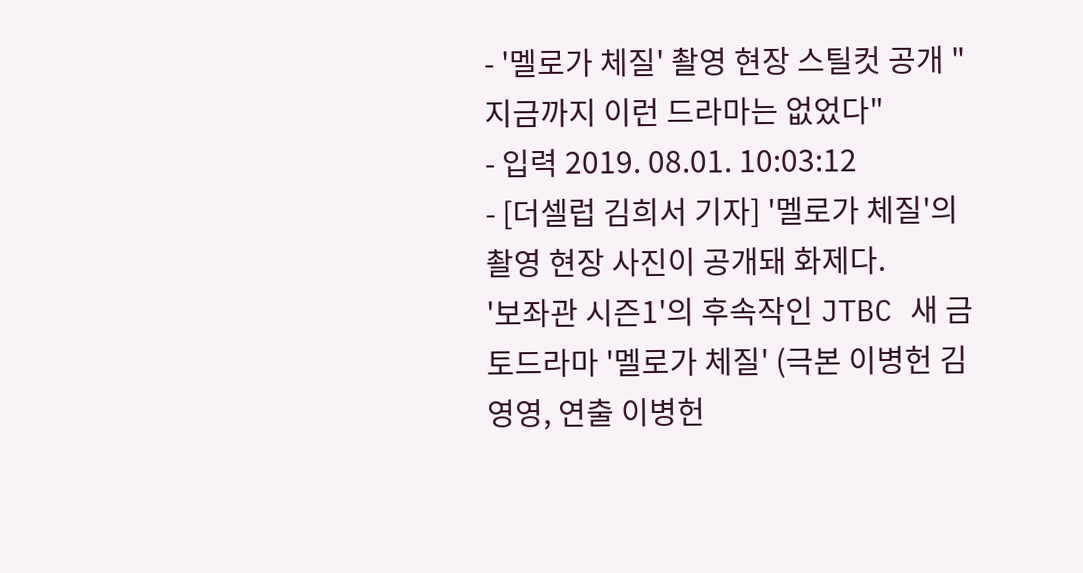- '멜로가 체질' 촬영 현장 스틸컷 공개 "지금까지 이런 드라마는 없었다"
- 입력 2019. 08.01. 10:03:12
- [더셀럽 김희서 기자] '멜로가 체질'의 촬영 현장 사진이 공개돼 화제다.
'보좌관 시즌1'의 후속작인 JTBC 새 금토드라마 '멜로가 체질' (극본 이병헌 김영영, 연출 이병헌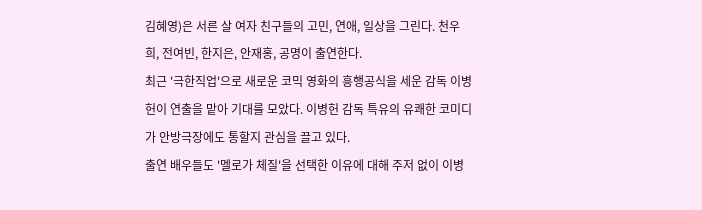김혜영)은 서른 살 여자 친구들의 고민, 연애, 일상을 그린다. 천우희, 전여빈, 한지은, 안재홍, 공명이 출연한다.
최근 '극한직업'으로 새로운 코믹 영화의 흥행공식을 세운 감독 이병헌이 연출을 맡아 기대를 모았다. 이병헌 감독 특유의 유쾌한 코미디가 안방극장에도 통할지 관심을 끌고 있다.
출연 배우들도 '멜로가 체질'을 선택한 이유에 대해 주저 없이 이병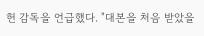헌 감독을 언급했다. "대본을 처음 받았을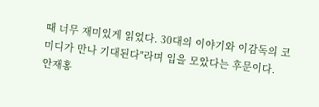때 너무 재미있게 읽었다. 30대의 이야기와 이감독의 코미디가 만나 기대된다"라며 입을 모았다는 후문이다.
안재홍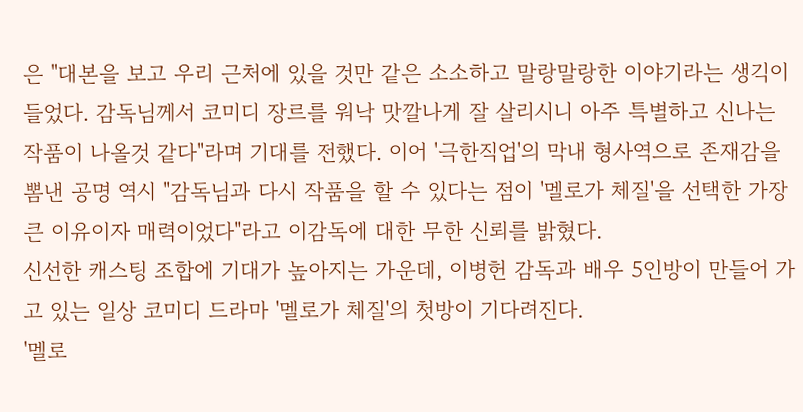은 "대본을 보고 우리 근처에 있을 것만 같은 소소하고 말랑말랑한 이야기라는 생긱이 들었다. 감독님께서 코미디 장르를 워낙 맛깔나게 잘 살리시니 아주 특별하고 신나는 작품이 나올것 같다"라며 기대를 전했다. 이어 '극한직업'의 막내 형사역으로 존재감을 뽐낸 공명 역시 "감독님과 다시 작품을 할 수 있다는 점이 '멜로가 체질'을 선택한 가장 큰 이유이자 매력이었다"라고 이감독에 대한 무한 신뢰를 밝혔다.
신선한 캐스팅 조합에 기대가 높아지는 가운데, 이병헌 감독과 배우 5인방이 만들어 가고 있는 일상 코미디 드라마 '멜로가 체질'의 첫방이 기다려진다.
'멜로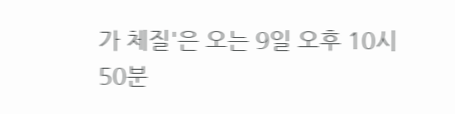가 체질'은 오는 9일 오후 10시 50분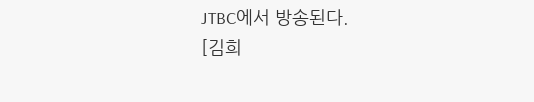JTBC에서 방송된다.
[김희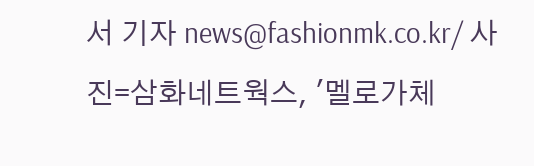서 기자 news@fashionmk.co.kr/ 사진=삼화네트웍스, '멜로가체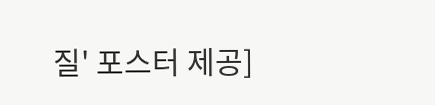질' 포스터 제공]